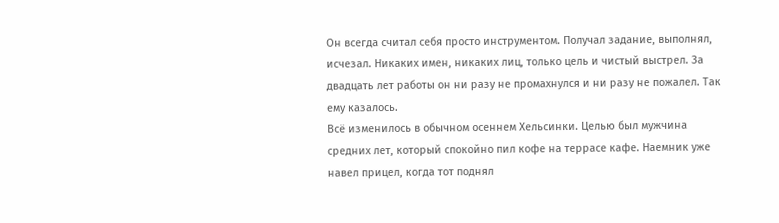Он всегда считал себя просто инструментом. Получал задание, выполнял, исчезал. Никаких имен, никаких лиц, только цель и чистый выстрел. За двадцать лет работы он ни разу не промахнулся и ни разу не пожалел. Так ему казалось.
Всё изменилось в обычном осеннем Хельсинки. Целью был мужчина средних лет, который спокойно пил кофе на террасе кафе. Наемник уже навел прицел, когда тот поднял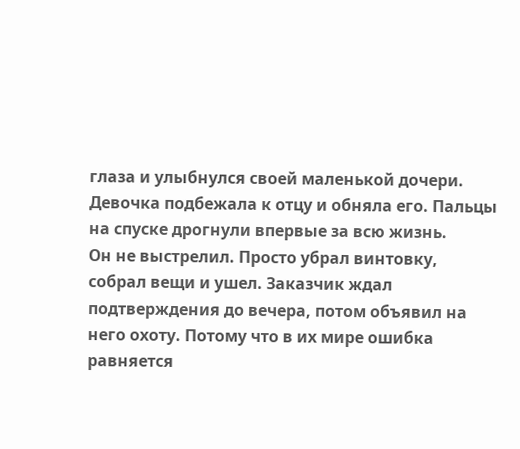глаза и улыбнулся своей маленькой дочери. Девочка подбежала к отцу и обняла его. Пальцы на спуске дрогнули впервые за всю жизнь.
Он не выстрелил. Просто убрал винтовку, собрал вещи и ушел. Заказчик ждал подтверждения до вечера, потом объявил на него охоту. Потому что в их мире ошибка равняется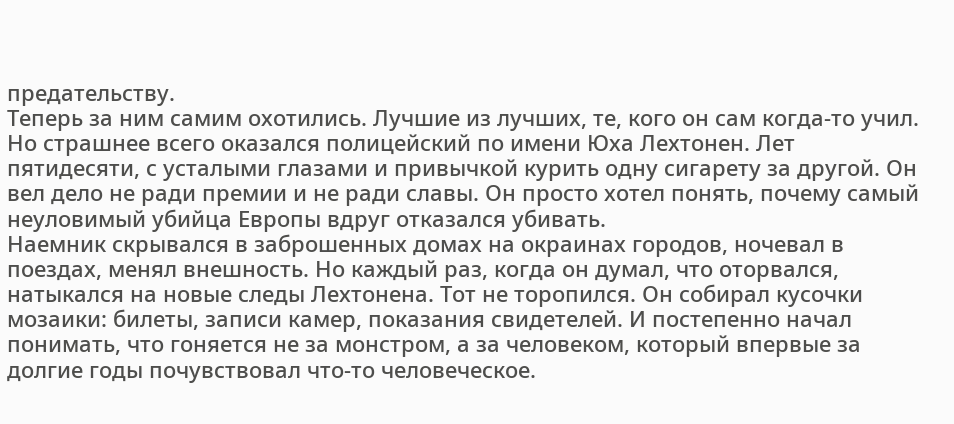предательству.
Теперь за ним самим охотились. Лучшие из лучших, те, кого он сам когда-то учил. Но страшнее всего оказался полицейский по имени Юха Лехтонен. Лет пятидесяти, с усталыми глазами и привычкой курить одну сигарету за другой. Он вел дело не ради премии и не ради славы. Он просто хотел понять, почему самый неуловимый убийца Европы вдруг отказался убивать.
Наемник скрывался в заброшенных домах на окраинах городов, ночевал в поездах, менял внешность. Но каждый раз, когда он думал, что оторвался, натыкался на новые следы Лехтонена. Тот не торопился. Он собирал кусочки мозаики: билеты, записи камер, показания свидетелей. И постепенно начал понимать, что гоняется не за монстром, а за человеком, который впервые за долгие годы почувствовал что-то человеческое.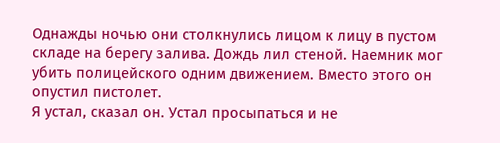Однажды ночью они столкнулись лицом к лицу в пустом складе на берегу залива. Дождь лил стеной. Наемник мог убить полицейского одним движением. Вместо этого он опустил пистолет.
Я устал, сказал он. Устал просыпаться и не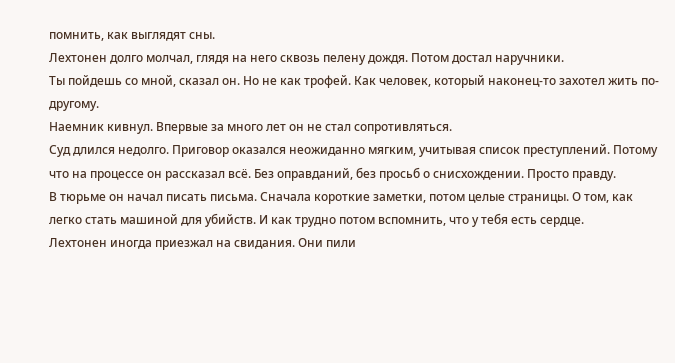помнить, как выглядят сны.
Лехтонен долго молчал, глядя на него сквозь пелену дождя. Потом достал наручники.
Ты пойдешь со мной, сказал он. Но не как трофей. Как человек, который наконец-то захотел жить по-другому.
Наемник кивнул. Впервые за много лет он не стал сопротивляться.
Суд длился недолго. Приговор оказался неожиданно мягким, учитывая список преступлений. Потому что на процессе он рассказал всё. Без оправданий, без просьб о снисхождении. Просто правду.
В тюрьме он начал писать письма. Сначала короткие заметки, потом целые страницы. О том, как легко стать машиной для убийств. И как трудно потом вспомнить, что у тебя есть сердце.
Лехтонен иногда приезжал на свидания. Они пили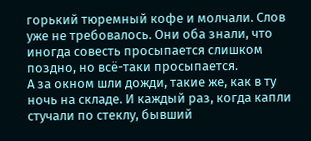горький тюремный кофе и молчали. Слов уже не требовалось. Они оба знали, что иногда совесть просыпается слишком поздно, но всё-таки просыпается.
А за окном шли дожди, такие же, как в ту ночь на складе. И каждый раз, когда капли стучали по стеклу, бывший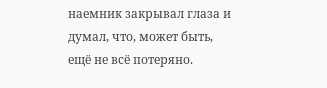наемник закрывал глаза и думал, что, может быть, ещё не всё потеряно.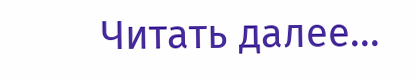Читать далее...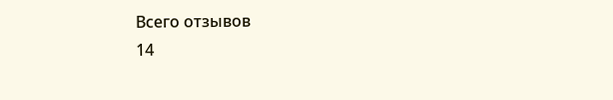Всего отзывов
14